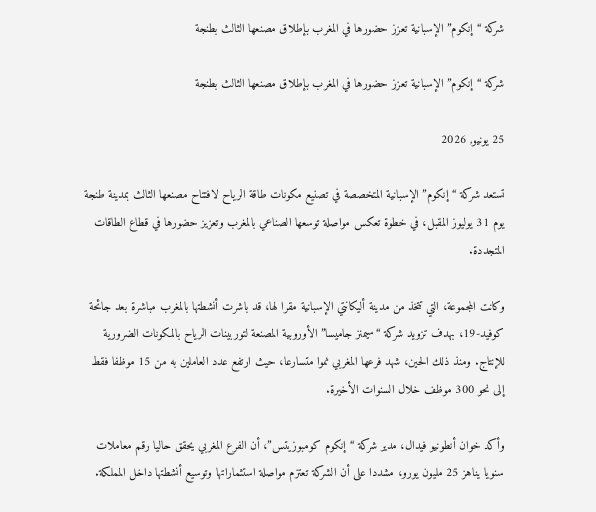شركة “إنكوم” الإسبانية تعزز حضورها في المغرب بإطلاق مصنعها الثالث بطنجة

شركة “إنكوم” الإسبانية تعزز حضورها في المغرب بإطلاق مصنعها الثالث بطنجة

25 يونيو, 2026

تستعد شركة “إنكوم” الإسبانية المتخصصة في تصنيع مكونات طاقة الرياح لافتتاح مصنعها الثالث بمدينة طنجة يوم 31 يوليوز المقبل، في خطوة تعكس مواصلة توسعها الصناعي بالمغرب وتعزيز حضورها في قطاع الطاقات المتجددة.

وكانت المجموعة، التي تتخذ من مدينة أليكانتي الإسبانية مقرا لها، قد باشرت أنشطتها بالمغرب مباشرة بعد جائحة كوفيد-19، بهدف تزويد شركة “سيمنز جاميسا” الأوروبية المصنعة لتوربينات الرياح بالمكونات الضرورية للإنتاج. ومنذ ذلك الحين، شهد فرعها المغربي نموا متسارعا، حيث ارتفع عدد العاملين به من 15 موظفا فقط إلى نحو 300 موظف خلال السنوات الأخيرة.

وأكد خوان أنطونيو فيدال، مدير شركة “إنكوم كومبوزيتس”، أن الفرع المغربي يحقق حاليا رقم معاملات سنويا يناهز 25 مليون يورو، مشددا على أن الشركة تعتزم مواصلة استثماراتها وتوسيع أنشطتها داخل المملكة.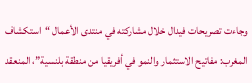وجاءت تصريحات فيدال خلال مشاركته في منتدى الأعمال “استكشاف المغرب: مفاتيح الاستثمار والنمو في أفريقيا من منطقة بلنسية”، المنعقد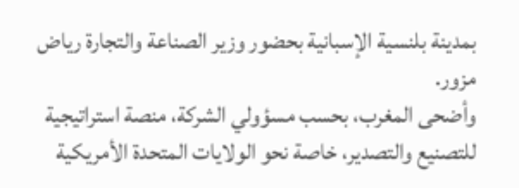بمدينة بلنسية الإسبانية بحضور وزير الصناعة والتجارة رياض مزور.
وأضحى المغرب، بحسب مسؤولي الشركة، منصة استراتيجية للتصنيع والتصدير، خاصة نحو الولايات المتحدة الأمريكية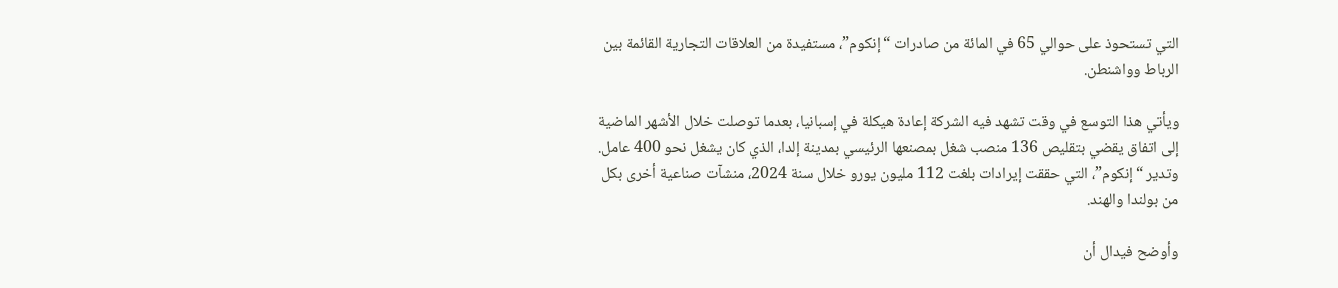التي تستحوذ على حوالي 65 في المائة من صادرات “إنكوم”، مستفيدة من العلاقات التجارية القائمة بين الرباط وواشنطن.

ويأتي هذا التوسع في وقت تشهد فيه الشركة إعادة هيكلة في إسبانيا، بعدما توصلت خلال الأشهر الماضية إلى اتفاق يقضي بتقليص 136 منصب شغل بمصنعها الرئيسي بمدينة إلدا، الذي كان يشغل نحو 400 عامل. وتدير “إنكوم”، التي حققت إيرادات بلغت 112 مليون يورو خلال سنة 2024، منشآت صناعية أخرى بكل من بولندا والهند.

وأوضح فيدال أن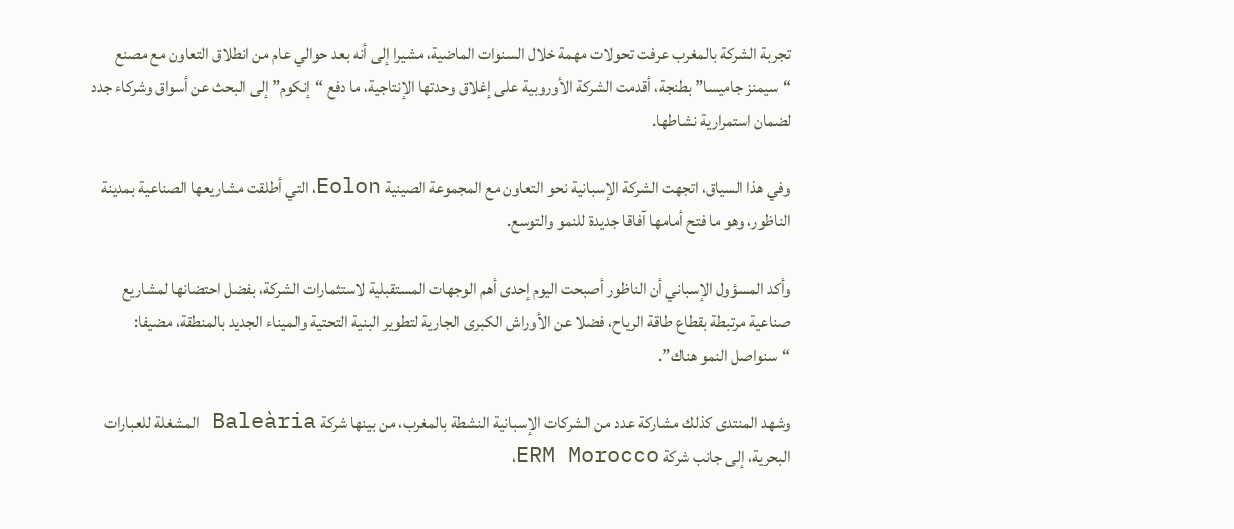تجربة الشركة بالمغرب عرفت تحولات مهمة خلال السنوات الماضية، مشيرا إلى أنه بعد حوالي عام من انطلاق التعاون مع مصنع “سيمنز جاميسا” بطنجة، أقدمت الشركة الأوروبية على إغلاق وحدتها الإنتاجية، ما دفع “إنكوم” إلى البحث عن أسواق وشركاء جدد لضمان استمرارية نشاطها.

وفي هذا السياق، اتجهت الشركة الإسبانية نحو التعاون مع المجموعة الصينية Eolon، التي أطلقت مشاريعها الصناعية بمدينة الناظور، وهو ما فتح أمامها آفاقا جديدة للنمو والتوسع.

وأكد المسؤول الإسباني أن الناظور أصبحت اليوم إحدى أهم الوجهات المستقبلية لاستثمارات الشركة، بفضل احتضانها لمشاريع صناعية مرتبطة بقطاع طاقة الرياح، فضلا عن الأوراش الكبرى الجارية لتطوير البنية التحتية والميناء الجديد بالمنطقة، مضيفا: “سنواصل النمو هناك”.

وشهد المنتدى كذلك مشاركة عدد من الشركات الإسبانية النشطة بالمغرب، من بينها شركة Baleària المشغلة للعبارات البحرية، إلى جانب شركة ERM Morocco،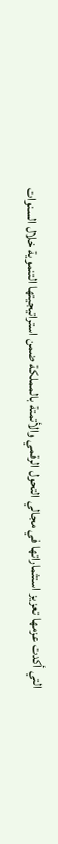التي أكدت عزمها تعزيز استثماراتها في مجالي التحول الرقمي والأتمتة بالمملكة ضمن استراتيجيتها التنموية خلال السنوات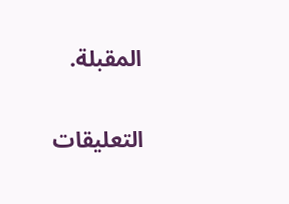المقبلة.

التعليقات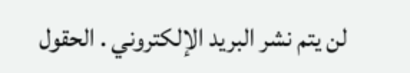لن يتم نشر البريد الإلكتروني . الحقول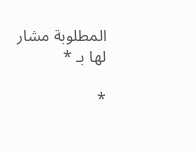المطلوبة مشار لها بـ *

*